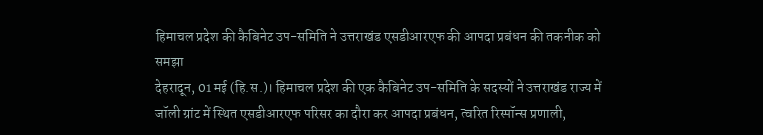हिमाचल प्रदेश की कैबिनेट उप-समिति ने उत्तराखंड एसडीआरएफ की आपदा प्रबंधन की तकनीक को समझा
देहरादून, 01 मई (हि.स.)। हिमाचल प्रदेश की एक कैबिनेट उप-समिति के सदस्यों ने उत्तराखंड राज्य में जॉली ग्रांट में स्थित एसडीआरएफ परिसर का दौरा कर आपदा प्रबंधन, त्वरित रिस्पॉन्स प्रणाली,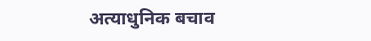अत्याधुनिक बचाव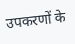उपकरणों के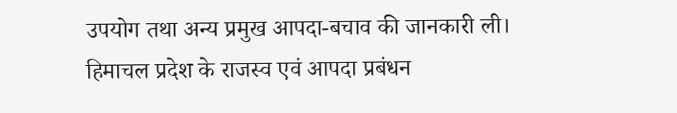उपयोग तथा अन्य प्रमुख आपदा-बचाव की जानकारी ली।
हिमाचल प्रदेश के राजस्व एवं आपदा प्रबंधन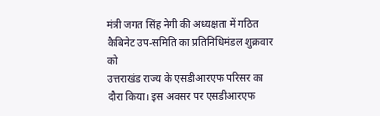मंत्री जगत सिंह नेगी की अध्यक्षता में गठित कैबिनेट उप-समिति का प्रतिनिधिमंडल शुक्रवार को
उत्तराखंड राज्य के एसडीआरएफ परिसर का दौरा किया। इस अवसर पर एसडीआरएफ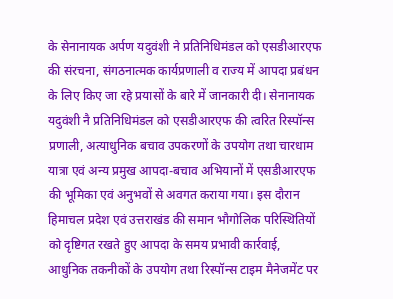के सेनानायक अर्पण यदुवंशी ने प्रतिनिधिमंडल को एसडीआरएफ की संरचना, संगठनात्मक कार्यप्रणाली व राज्य में आपदा प्रबंधन के लिए किए जा रहे प्रयासों के बारे में जानकारी दी। सेनानायक यदुवंशी नै प्रतिनिधिमंडल को एसडीआरएफ की त्वरित रिस्पॉन्स प्रणाली, अत्याधुनिक बचाव उपकरणों के उपयोग तथा चारधाम यात्रा एवं अन्य प्रमुख आपदा-बचाव अभियानों में एसडीआरएफ की भूमिका एवं अनुभवों से अवगत कराया गया। इस दौरान हिमाचल प्रदेश एवं उत्तराखंड की समान भौगोलिक परिस्थितियों को दृष्टिगत रखते हुए आपदा के समय प्रभावी कार्रवाई, आधुनिक तकनीकों के उपयोग तथा रिस्पॉन्स टाइम मैनेजमेंट पर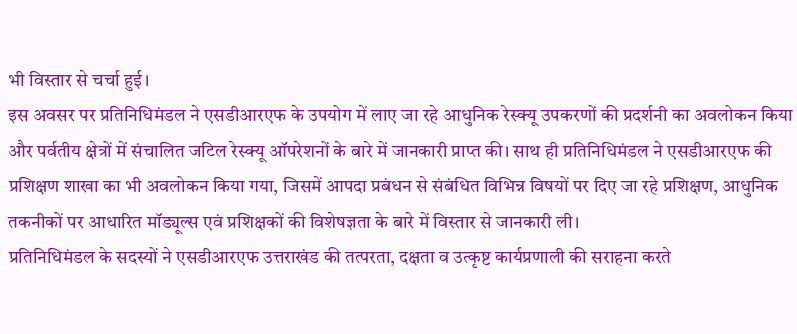भी विस्तार से चर्चा हुई।
इस अवसर पर प्रतिनिधिमंडल ने एसडीआरएफ के उपयोग में लाए जा रहे आधुनिक रेस्क्यू उपकरणों की प्रदर्शनी का अवलोकन किया और पर्वतीय क्षेत्रों में संचालित जटिल रेस्क्यू ऑपरेशनों के बारे में जानकारी प्राप्त की। साथ ही प्रतिनिधिमंडल ने एसडीआरएफ की प्रशिक्षण शाखा का भी अवलोकन किया गया, जिसमें आपदा प्रबंधन से संबंधित विभिन्न विषयों पर दिए जा रहे प्रशिक्षण, आधुनिक तकनीकों पर आधारित मॉड्यूल्स एवं प्रशिक्षकों की विशेषज्ञता के बारे में विस्तार से जानकारी ली।
प्रतिनिधिमंडल के सदस्यों ने एसडीआरएफ उत्तराखंड की तत्परता, दक्षता व उत्कृष्ट कार्यप्रणाली की सराहना करते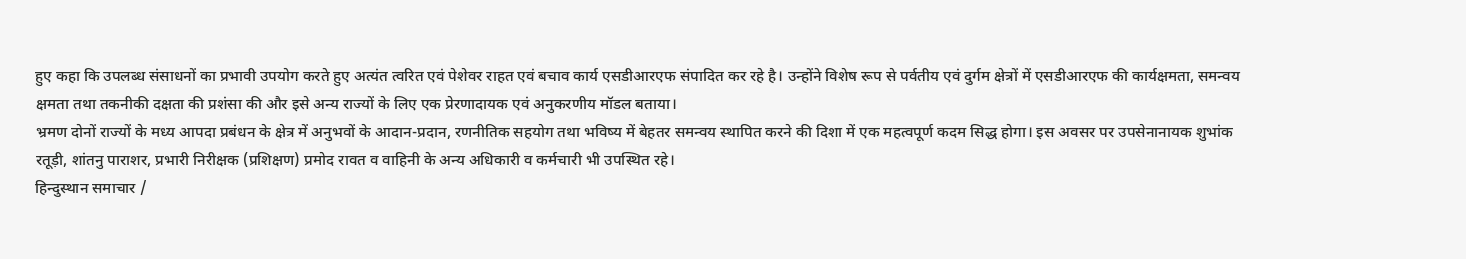हुए कहा कि उपलब्ध संसाधनों का प्रभावी उपयोग करते हुए अत्यंत त्वरित एवं पेशेवर राहत एवं बचाव कार्य एसडीआरएफ संपादित कर रहे है। उन्होंने विशेष रूप से पर्वतीय एवं दुर्गम क्षेत्रों में एसडीआरएफ की कार्यक्षमता, समन्वय क्षमता तथा तकनीकी दक्षता की प्रशंसा की और इसे अन्य राज्यों के लिए एक प्रेरणादायक एवं अनुकरणीय मॉडल बताया।
भ्रमण दोनों राज्यों के मध्य आपदा प्रबंधन के क्षेत्र में अनुभवों के आदान-प्रदान, रणनीतिक सहयोग तथा भविष्य में बेहतर समन्वय स्थापित करने की दिशा में एक महत्वपूर्ण कदम सिद्ध होगा। इस अवसर पर उपसेनानायक शुभांक रतूड़ी, शांतनु पाराशर, प्रभारी निरीक्षक (प्रशिक्षण) प्रमोद रावत व वाहिनी के अन्य अधिकारी व कर्मचारी भी उपस्थित रहे।
हिन्दुस्थान समाचार /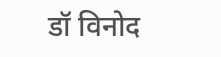डॉ विनोद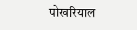पोखरियाल